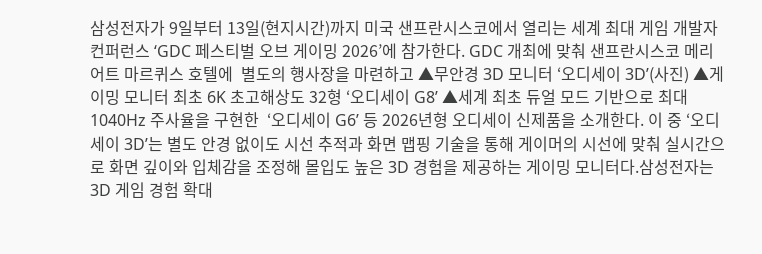삼성전자가 9일부터 13일(현지시간)까지 미국 샌프란시스코에서 열리는 세계 최대 게임 개발자 컨퍼런스 ‘GDC 페스티벌 오브 게이밍 2026’에 참가한다. GDC 개최에 맞춰 샌프란시스코 메리어트 마르퀴스 호텔에  별도의 행사장을 마련하고 ▲무안경 3D 모니터 ‘오디세이 3D’(사진) ▲게이밍 모니터 최초 6K 초고해상도 32형 ‘오디세이 G8’ ▲세계 최초 듀얼 모드 기반으로 최대 1040Hz 주사율을 구현한  ‘오디세이 G6’ 등 2026년형 오디세이 신제품을 소개한다. 이 중 ‘오디세이 3D’는 별도 안경 없이도 시선 추적과 화면 맵핑 기술을 통해 게이머의 시선에 맞춰 실시간으로 화면 깊이와 입체감을 조정해 몰입도 높은 3D 경험을 제공하는 게이밍 모니터다.삼성전자는 3D 게임 경험 확대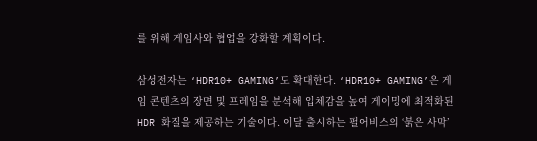를 위해 게임사와 협업을 강화할 계획이다.

삼성전자는 ‘HDR10+ GAMING’도 확대한다. ‘HDR10+ GAMING’은 게임 콘텐츠의 장면 및 프레임을 분석해 입체감을 높여 게이밍에 최적화된 HDR 화질을 제공하는 기술이다. 이달 출시하는 펄어비스의 ‘붉은 사막’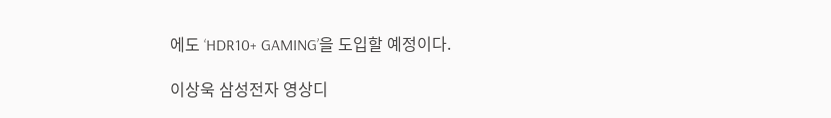에도 ‘HDR10+ GAMING’을 도입할 예정이다.

이상욱 삼성전자 영상디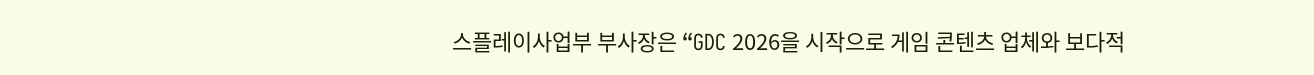스플레이사업부 부사장은 “GDC 2026을 시작으로 게임 콘텐츠 업체와 보다적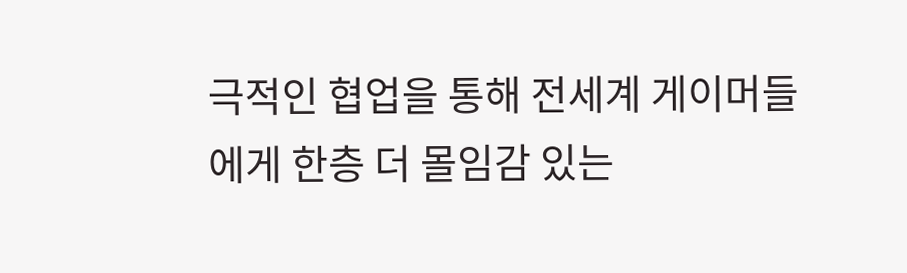극적인 협업을 통해 전세계 게이머들에게 한층 더 몰임감 있는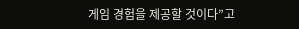게임 경험을 제공할 것이다”고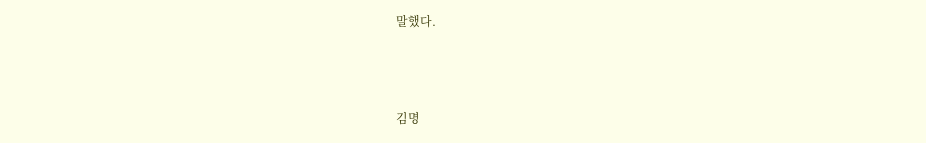말했다.



김명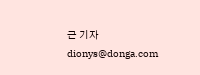근 기자 dionys@donga.com